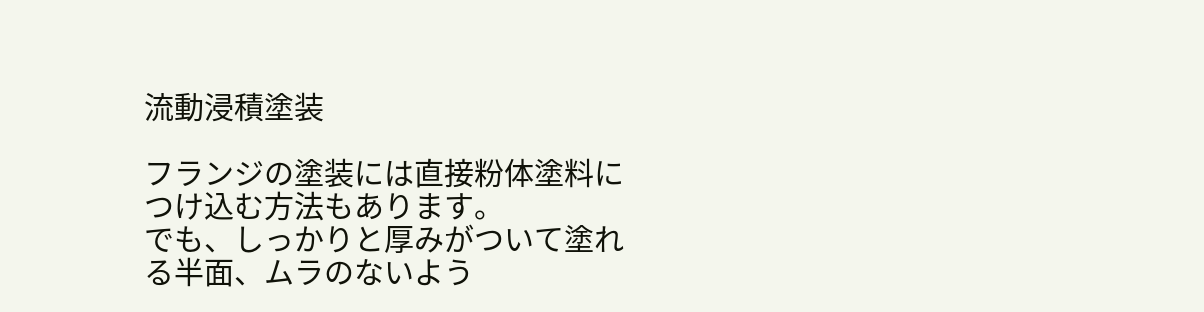流動浸積塗装

フランジの塗装には直接粉体塗料につけ込む方法もあります。
でも、しっかりと厚みがついて塗れる半面、ムラのないよう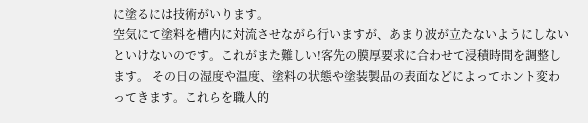に塗るには技術がいります。
空気にて塗料を槽内に対流させながら行いますが、あまり波が立たないようにしないといけないのです。これがまた難しい!客先の膜厚要求に合わせて浸積時間を調整します。 その日の湿度や温度、塗料の状態や塗装製品の表面などによってホント変わってきます。これらを職人的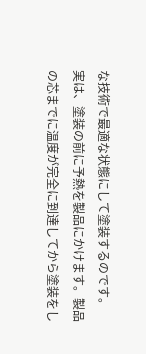な技術で最適な状態にして塗装するのです。
実は、塗装の前に予熱を製品にかけます。製品の芯までに温度が完全に到達してから塗装をし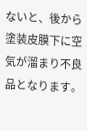ないと、後から塗装皮膜下に空気が溜まり不良品となります。